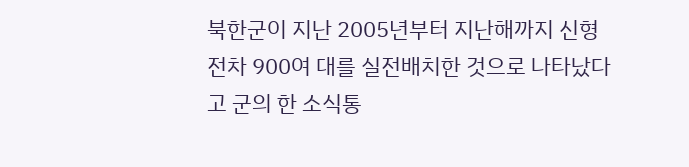북한군이 지난 2005년부터 지난해까지 신형 전차 900여 대를 실전배치한 것으로 나타났다고 군의 한 소식통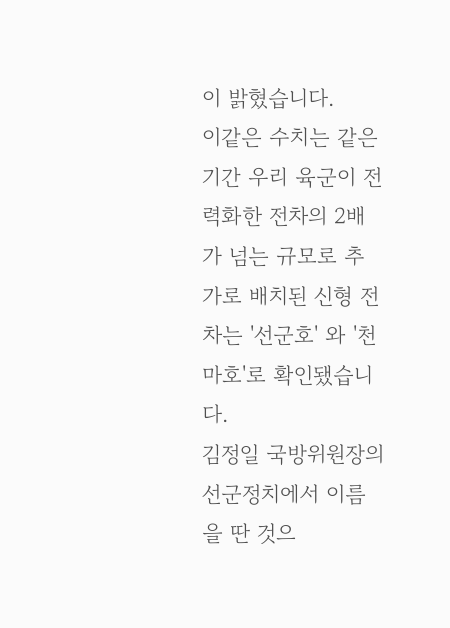이 밝혔습니다.
이같은 수치는 같은 기간 우리 육군이 전력화한 전차의 2배가 넘는 규모로 추가로 배치된 신형 전차는 '선군호' 와 '천마호'로 확인됐습니다.
김정일 국방위원장의 선군정치에서 이름을 딴 것으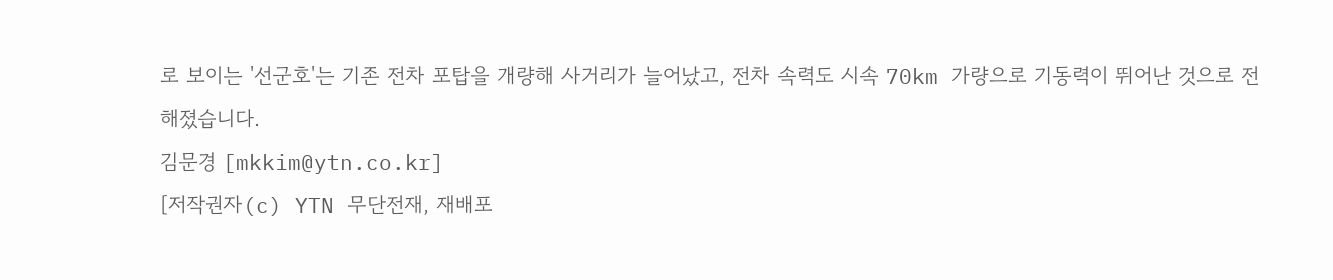로 보이는 '선군호'는 기존 전차 포탑을 개량해 사거리가 늘어났고, 전차 속력도 시속 70km 가량으로 기동력이 뛰어난 것으로 전해졌습니다.
김문경 [mkkim@ytn.co.kr]
[저작권자(c) YTN 무단전재, 재배포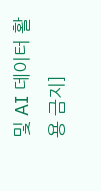및 AI 데이터 활용 금지]